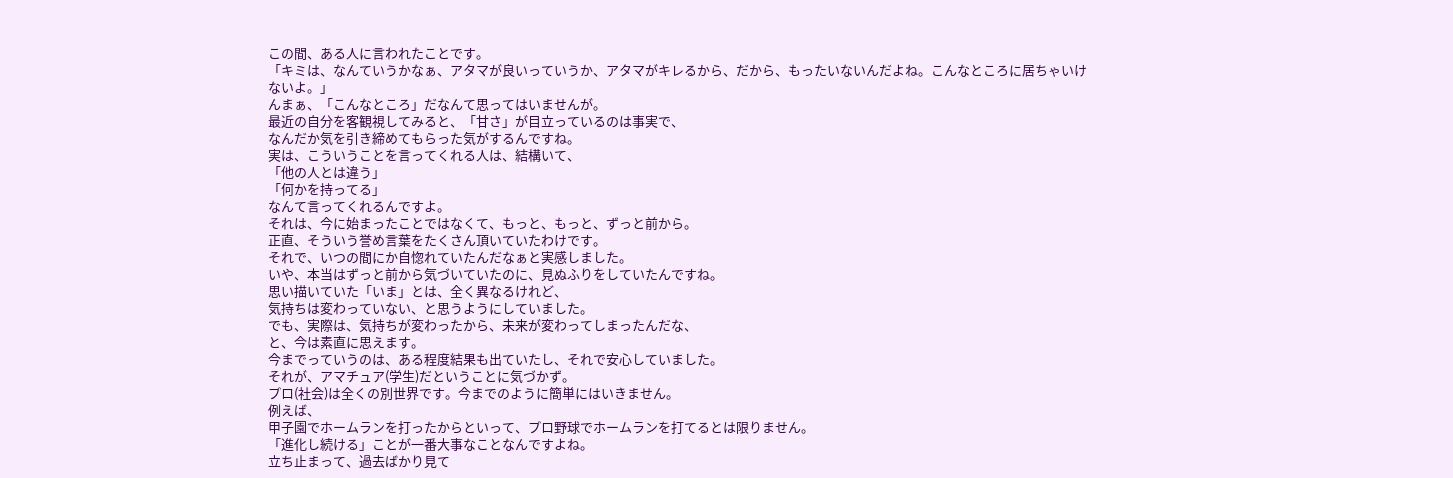この間、ある人に言われたことです。
「キミは、なんていうかなぁ、アタマが良いっていうか、アタマがキレるから、だから、もったいないんだよね。こんなところに居ちゃいけないよ。」
んまぁ、「こんなところ」だなんて思ってはいませんが。
最近の自分を客観視してみると、「甘さ」が目立っているのは事実で、
なんだか気を引き締めてもらった気がするんですね。
実は、こういうことを言ってくれる人は、結構いて、
「他の人とは違う」
「何かを持ってる」
なんて言ってくれるんですよ。
それは、今に始まったことではなくて、もっと、もっと、ずっと前から。
正直、そういう誉め言葉をたくさん頂いていたわけです。
それで、いつの間にか自惚れていたんだなぁと実感しました。
いや、本当はずっと前から気づいていたのに、見ぬふりをしていたんですね。
思い描いていた「いま」とは、全く異なるけれど、
気持ちは変わっていない、と思うようにしていました。
でも、実際は、気持ちが変わったから、未来が変わってしまったんだな、
と、今は素直に思えます。
今までっていうのは、ある程度結果も出ていたし、それで安心していました。
それが、アマチュア(学生)だということに気づかず。
プロ(社会)は全くの別世界です。今までのように簡単にはいきません。
例えば、
甲子園でホームランを打ったからといって、プロ野球でホームランを打てるとは限りません。
「進化し続ける」ことが一番大事なことなんですよね。
立ち止まって、過去ばかり見て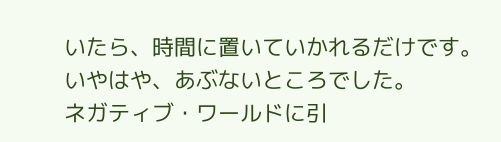いたら、時間に置いていかれるだけです。
いやはや、あぶないところでした。
ネガティブ・ワールドに引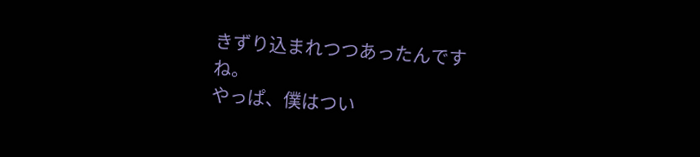きずり込まれつつあったんですね。
やっぱ、僕はつい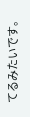てるみたいです。